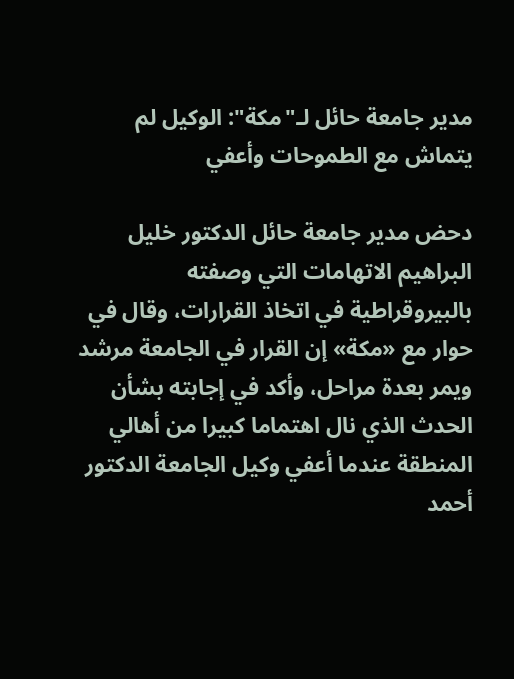مدير جامعة حائل لـ"مكة": الوكيل لم يتماش مع الطموحات وأعفي

دحض مدير جامعة حائل الدكتور خليل البراهيم الاتهامات التي وصفته بالبيروقراطية في اتخاذ القرارات، وقال في حوار مع «مكة» إن القرار في الجامعة مرشد ويمر بعدة مراحل، وأكد في إجابته بشأن الحدث الذي نال اهتماما كبيرا من أهالي المنطقة عندما أعفي وكيل الجامعة الدكتور أحمد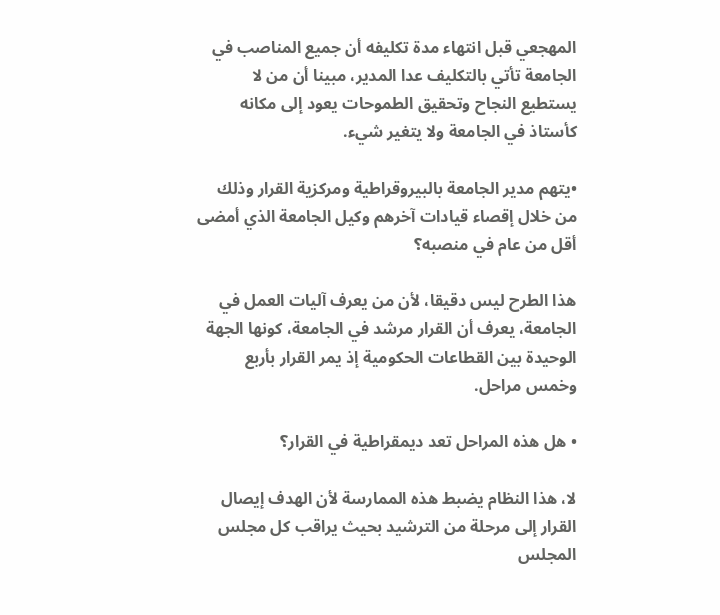المهجعي قبل انتهاء مدة تكليفه أن جميع المناصب في الجامعة تأتي بالتكليف عدا المدير، مبينا أن من لا يستطيع النجاح وتحقيق الطموحات يعود إلى مكانه كأستاذ في الجامعة ولا يتغير شيء.

•يتهم مدير الجامعة بالبيروقراطية ومركزية القرار وذلك من خلال إقصاء قيادات آخرهم وكيل الجامعة الذي أمضى أقل من عام في منصبه؟

هذا الطرح ليس دقيقا، لأن من يعرف آليات العمل في الجامعة، يعرف أن القرار مرشد في الجامعة، كونها الجهة الوحيدة بين القطاعات الحكومية إذ يمر القرار بأربع وخمس مراحل.

• هل هذه المراحل تعد ديمقراطية في القرار؟

لا، هذا النظام يضبط هذه الممارسة لأن الهدف إيصال القرار إلى مرحلة من الترشيد بحيث يراقب كل مجلس المجلس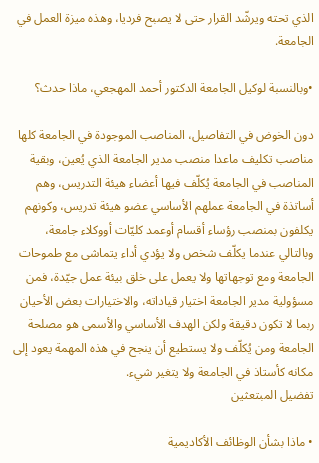الذي تحته ويرشّد القرار حتى لا يصبح فرديا، وهذه ميزة العمل في الجامعة.

•وبالنسبة لوكيل الجامعة الدكتور أحمد المهجعي، ماذا حدث؟

دون الخوض في التفاصيل، المناصب الموجودة في الجامعة كلها مناصب تكليف ماعدا منصب مدير الجامعة الذي يُعين، وبقية المناصب في الجامعة يُكلّف فيها أعضاء هيئة التدريس، وهم أساتذة في الجامعة عملهم الأساسي عضو هيئة تدريس، وكونهم يكلفون بمنصب رؤساء أقسام أوعمد كليّات أووكلاء جامعة، وبالتالي عندما يكلّف شخص ولا يؤدي أداء يتماشى مع طموحات الجامعة ومع توجهاتها ولا يعمل على خلق بيئة عمل جيّدة، فمن مسؤولية مدير الجامعة اختيار قياداته، والاختيارات بعض الأحيان ربما لا تكون دقيقة ولكن الهدف الأساسي والأسمى هو مصلحة الجامعة ومن يُكلّف ولا يستطيع أن ينجح في هذه المهمة يعود إلى مكانه كأستاذ في الجامعة ولا يتغير شيء.
تفضيل المبتعثين

• ماذا بشأن الوظائف الأكاديمية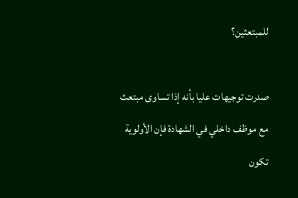للمبتعثين؟

صدرت توجيهات عليا بأنه إذا تساوى مبتعث مع موظف داخلي في الشهادة فإن الأولوية تكون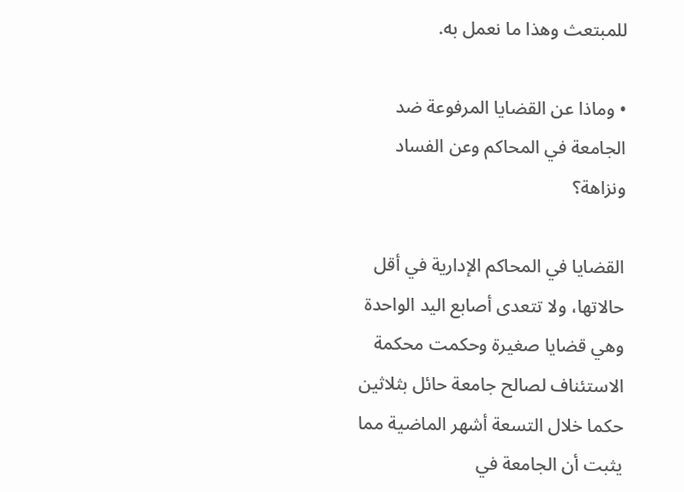للمبتعث وهذا ما نعمل به.

• وماذا عن القضايا المرفوعة ضد الجامعة في المحاكم وعن الفساد ونزاهة؟

القضايا في المحاكم الإدارية في أقل حالاتها، ولا تتعدى أصابع اليد الواحدة وهي قضايا صغيرة وحكمت محكمة الاستئناف لصالح جامعة حائل بثلاثين حكما خلال التسعة أشهر الماضية مما يثبت أن الجامعة في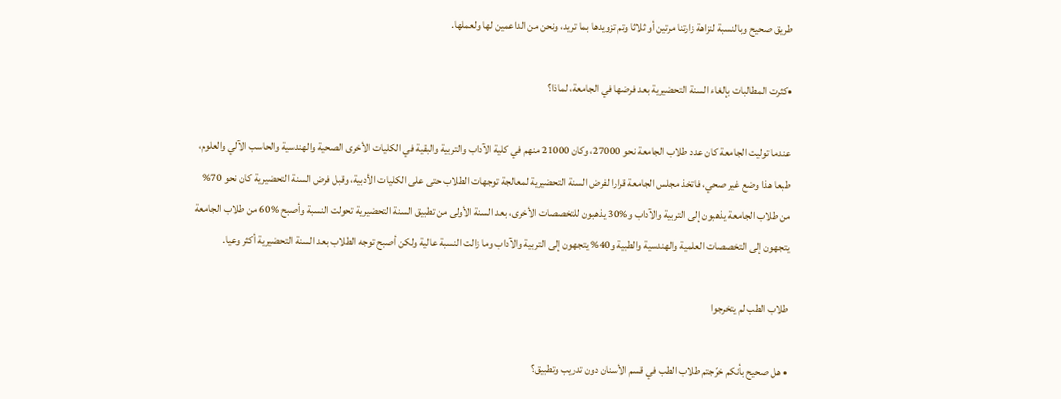طريق صحيح وبالنسبة لنزاهة زارتنا مرتين أو ثلاثا وتم تزويدها بما تريد، ونحن من الداعمين لها ولعملها.

•كثرت المطالبات بإلغاء السنة التحضيرية بعد فرضها في الجامعة، لماذا؟

عندما توليت الجامعة كان عدد طلاب الجامعة نحو 27000، وكان 21000 منهم في كلية الآداب والتربية والبقية في الكليات الأخرى الصحية والهندسية والحاسب الآلي والعلوم، طبعا هذا وضع غير صحي، فاتخذ مجلس الجامعة قرارا لفرض السنة التحضيرية لمعالجة توجهات الطلاب حتى على الكليات الأدبية، وقبل فرض السنة التحضيرية كان نحو 70% من طلاب الجامعة يذهبون إلى التربية والآداب و%30 يذهبون للتخصصات الأخرى، بعد السنة الأولى من تطبيق السنة التحضيرية تحولت النسبة وأصبح %60 من طلاب الجامعة يتجهون إلى التخصصات العلمية والهندسية والطبية و40% يتجهون إلى التربية والآداب وما زالت النسبة عالية ولكن أصبح توجه الطلاب بعد السنة التحضيرية أكثر وعيا.

طلاب الطب لم يتخرجوا

• هل صحيح بأنكم خرّجتم طلاب الطب في قسم الأسنان دون تدريب وتطبيق؟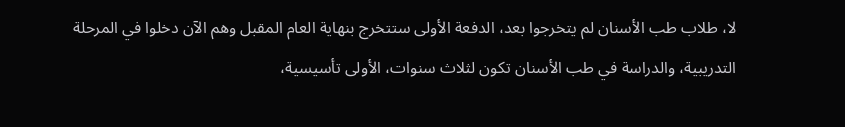لا، طلاب طب الأسنان لم يتخرجوا بعد، الدفعة الأولى ستتخرج بنهاية العام المقبل وهم الآن دخلوا في المرحلة التدريبية، والدراسة في طب الأسنان تكون لثلاث سنوات، الأولى تأسيسية،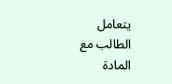يتعامل الطالب مع المادة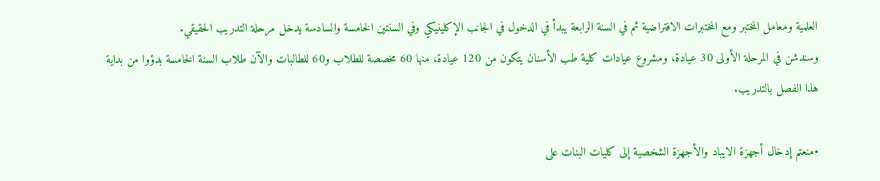العلمية ومعامل المختبر ومع المختبرات الافتراضية ثم في السنة الرابعة يبدأ في الدخول في الجانب الإكلينيكي وفي السنتين الخامسة والسادسة يدخل مرحلة التدريب الحقيقي.
وسندشن في المرحلة الأولى 30 عيادة، ومشروع عيادات كلية طب الأسنان يتكون من 120 عيادة، منها 60 مخصصة للطلاب و60 للطالبات والآن طلاب السنة الخامسة بدؤوا من بداية هذا الفصل بالتدريب.

•منعتم إدخال أجهزة الايباد والأجهزة الشخصية إلى كليات البنات على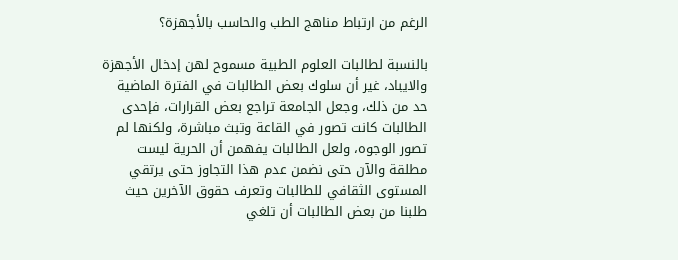الرغم من ارتباط مناهج الطب والحاسب بالأجهزة؟

بالنسبة لطالبات العلوم الطبية مسموح لهن إدخال الأجهزة والايباد، غير أن سلوك بعض الطالبات في الفترة الماضية حد من ذلك، وجعل الجامعة تراجع بعض القرارات، فإحدى الطالبات كانت تصور في القاعة وتبث مباشرة، ولكنها لم تصور الوجوه، ولعل الطالبات يفهمن أن الحرية ليست مطلقة والآن حتى نضمن عدم هذا التجاوز حتى يرتقي المستوى الثقافي للطالبات وتعرف حقوق الآخرين حيث طلبنا من بعض الطالبات أن تلغي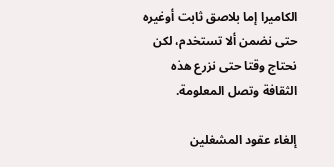الكاميرا إما بلاصق ثابت أوغيره حتى نضمن ألا تستخدم، لكن نحتاج وقتا حتى نزرع هذه الثقافة وتصل المعلومة.

إلغاء عقود المشغلين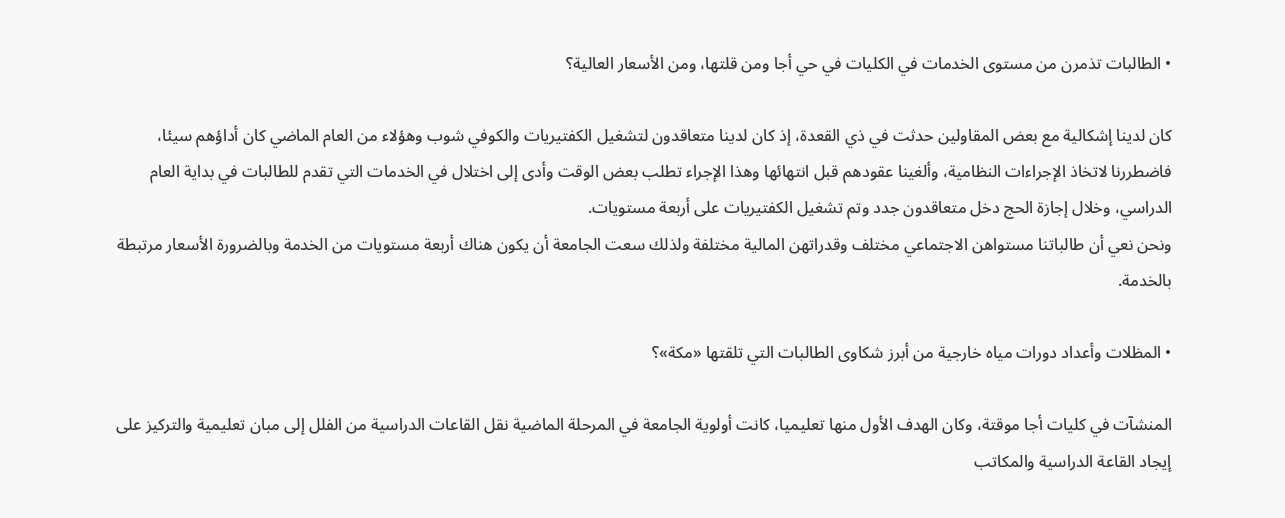• الطالبات تذمرن من مستوى الخدمات في الكليات في حي أجا ومن قلتها، ومن الأسعار العالية؟

كان لدينا إشكالية مع بعض المقاولين حدثت في ذي القعدة، إذ كان لدينا متعاقدون لتشغيل الكفتيريات والكوفي شوب وهؤلاء من العام الماضي كان أداؤهم سيئا، فاضطررنا لاتخاذ الإجراءات النظامية، وألغينا عقودهم قبل انتهائها وهذا الإجراء تطلب بعض الوقت وأدى إلى اختلال في الخدمات التي تقدم للطالبات في بداية العام الدراسي، وخلال إجازة الحج دخل متعاقدون جدد وتم تشغيل الكفتيريات على أربعة مستويات.
ونحن نعي أن طالباتنا مستواهن الاجتماعي مختلف وقدراتهن المالية مختلفة ولذلك سعت الجامعة أن يكون هناك أربعة مستويات من الخدمة وبالضرورة الأسعار مرتبطة بالخدمة.

• المظلات وأعداد دورات مياه خارجية من أبرز شكاوى الطالبات التي تلقتها «مكة»؟

المنشآت في كليات أجا موقتة، وكان الهدف الأول منها تعليميا، كانت أولوية الجامعة في المرحلة الماضية نقل القاعات الدراسية من الفلل إلى مبان تعليمية والتركيز على إيجاد القاعة الدراسية والمكاتب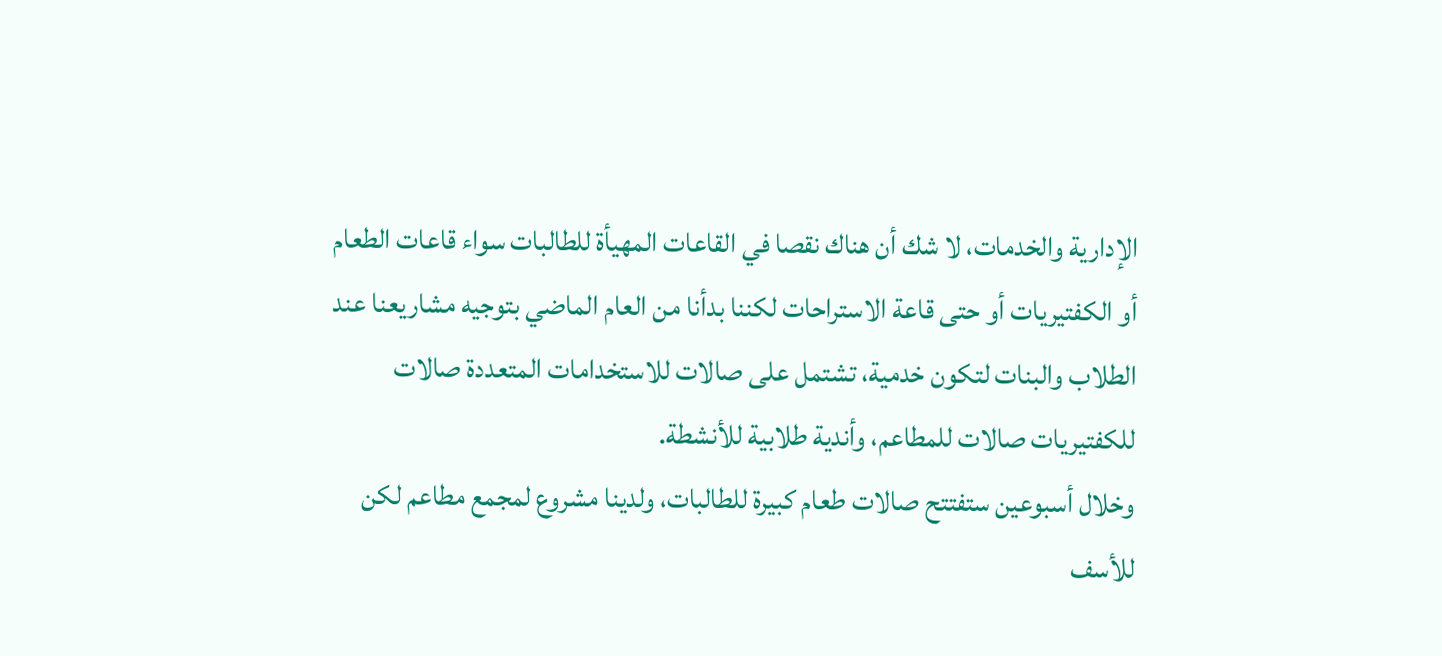الإدارية والخدمات، لا شك أن هناك نقصا في القاعات المهيأة للطالبات سواء قاعات الطعام أو الكفتيريات أو حتى قاعة الاستراحات لكننا بدأنا من العام الماضي بتوجيه مشاريعنا عند الطلاب والبنات لتكون خدمية، تشتمل على صالات للاستخدامات المتعددة صالات للكفتيريات صالات للمطاعم، وأندية طلابية للأنشطة.
وخلال أسبوعين ستفتتح صالات طعام كبيرة للطالبات، ولدينا مشروع لمجمع مطاعم لكن للأسف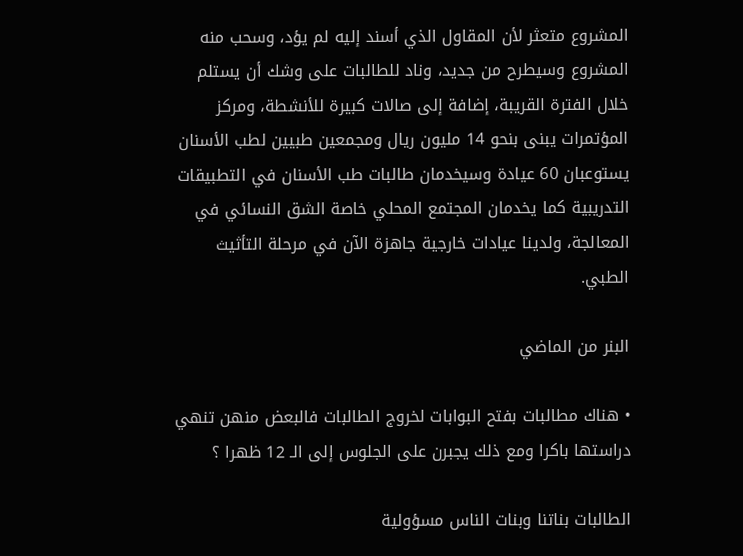المشروع متعثر لأن المقاول الذي أسند إليه لم يؤد، وسحب منه المشروع وسيطرح من جديد، وناد للطالبات على وشك أن يستلم خلال الفترة القريبة، إضافة إلى صالات كبيرة للأنشطة، ومركز المؤتمرات يبنى بنحو 14 مليون ريال ومجمعين طبيين لطب الأسنان يستوعبان 60 عيادة وسيخدمان طالبات طب الأسنان في التطبيقات التدريبية كما يخدمان المجتمع المحلي خاصة الشق النسائي في المعالجة، ولدينا عيادات خارجية جاهزة الآن في مرحلة التأثيث الطبي.

البنر من الماضي

• هناك مطالبات بفتح البوابات لخروج الطالبات فالبعض منهن تنهي دراستها باكرا ومع ذلك يجبرن على الجلوس إلى الـ 12 ظهرا ؟

الطالبات بناتنا وبنات الناس مسؤولية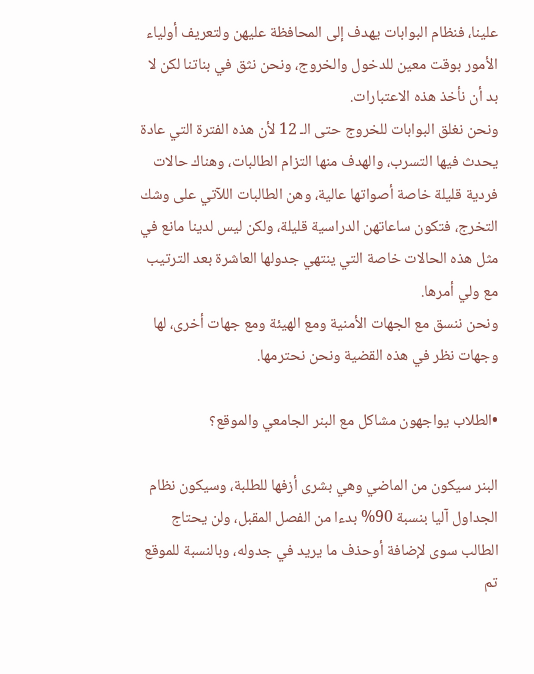علينا، فنظام البوابات يهدف إلى المحافظة عليهن ولتعريف أولياء الأمور بوقت معين للدخول والخروج، ونحن نثق في بناتنا لكن لا بد أن نأخذ هذه الاعتبارات.
ونحن نغلق البوابات للخروج حتى الـ 12 لأن هذه الفترة التي عادة يحدث فيها التسرب، والهدف منها التزام الطالبات، وهناك حالات فردية قليلة خاصة أصواتها عالية، وهن الطالبات اللآتي على وشك التخرج، فتكون ساعاتهن الدراسية قليلة، ولكن ليس لدينا مانع في مثل هذه الحالات خاصة التي ينتهي جدولها العاشرة بعد الترتيب مع ولي أمرها.
ونحن ننسق مع الجهات الأمنية ومع الهيئة ومع جهات أخرى، لها وجهات نظر في هذه القضية ونحن نحترمها.

•الطلاب يواجهون مشاكل مع البنر الجامعي والموقع؟

البنر سيكون من الماضي وهي بشرى أزفها للطلبة، وسيكون نظام الجداول آليا بنسبة 90% بدءا من الفصل المقبل، ولن يحتاج الطالب سوى لإضافة أوحذف ما يريد في جدوله، وبالنسبة للموقع تم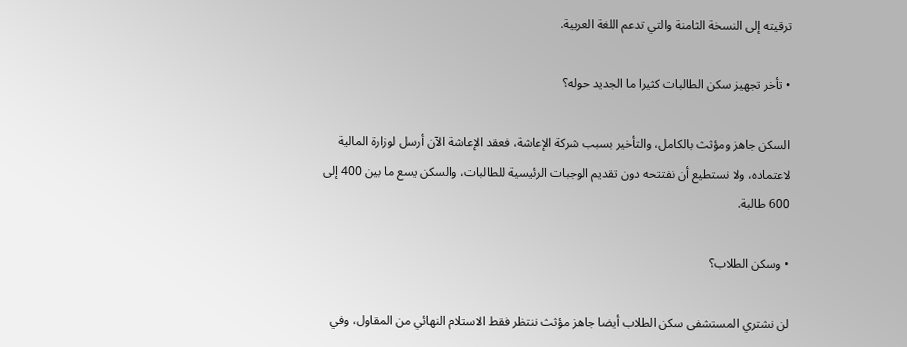ترقيته إلى النسخة الثامنة والتي تدعم اللغة العربية.

• تأخر تجهيز سكن الطالبات كثيرا ما الجديد حوله؟

السكن جاهز ومؤثث بالكامل، والتأخير بسبب شركة الإعاشة، فعقد الإعاشة الآن أرسل لوزارة المالية لاعتماده، ولا نستطيع أن نفتتحه دون تقديم الوجبات الرئيسية للطالبات، والسكن يسع ما بين 400 إلى 600 طالبة.

• وسكن الطلاب؟

لن نشتري المستشفى سكن الطلاب أيضا جاهز مؤثث ننتظر فقط الاستلام النهائي من المقاول، وفي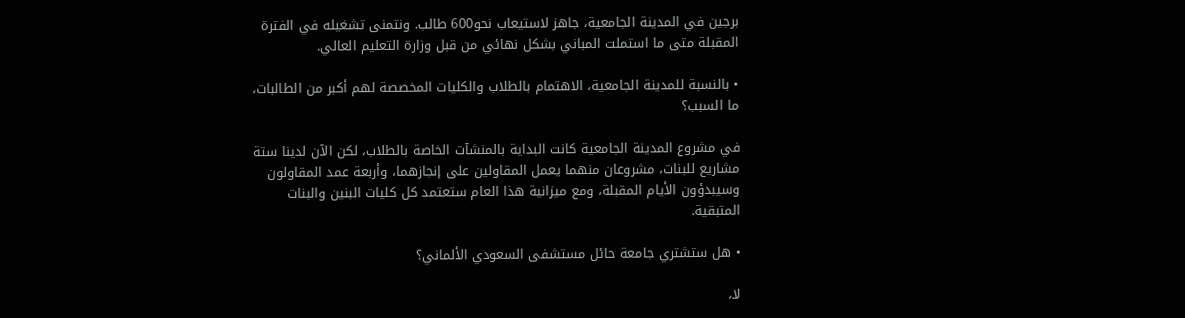برجين في المدينة الجامعية، جاهز لاستيعاب نحو600 طالب. ونتمنى تشغيله في الفترة المقبلة متى ما استملت المباني بشكل نهائي من قبل وزارة التعليم العالي.

• بالنسبة للمدينة الجامعية، الاهتمام بالطلاب والكليات المخصصة لهم أكبر من الطالبات، ما السبب؟

في مشروع المدينة الجامعية كانت البداية بالمنشآت الخاصة بالطلاب، لكن الآن لدينا ستة مشاريع للبنات، مشروعان منهما يعمل المقاولين على إنجازهما، وأربعة عمد المقاولون وسيبدؤون الأيام المقبلة، ومع ميزانية هذا العام ستعتمد كل كليات البنين والبنات المتبقية.

• هل ستشتري جامعة حائل مستشفى السعودي الألماني؟

لا،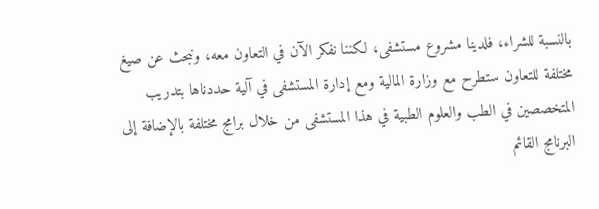بالنسبة للشراء، فلدينا مشروع مستشفى، لكننا نفكر الآن في التعاون معه، ونبحث عن صيغ مختلفة للتعاون ستطرح مع وزارة المالية ومع إدارة المستشفى في آلية حددناها بتدريب المتخصصين في الطب والعلوم الطبية في هذا المستشفى من خلال برامج مختلفة بالإضافة إلى البرنامج القائم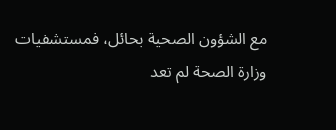مع الشؤون الصحية بحائل، فمستشفيات وزارة الصحة لم تعد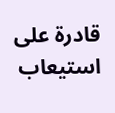قادرة على استيعاب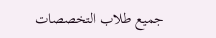جميع طلاب التخصصات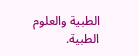الطبية والعلوم الطبية.